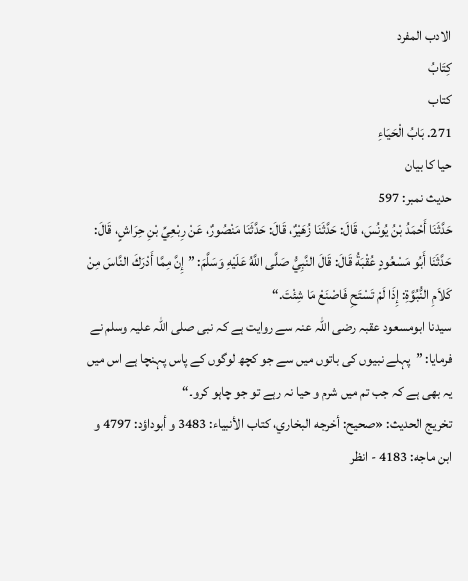الادب المفرد
كِتَابُ
كتاب
271. بَابُ الْحَيَاءِ
حیا کا بیان
حدیث نمبر: 597
حَدَّثَنَا أَحْمَدُ بْنُ يُونُسَ، قَالَ: حَدَّثَنَا زُهَيْرٌ، قَالَ: حَدَّثَنَا مَنْصُورٌ، عَنْ رِبْعِيِّ بْنِ حِرَاشٍ، قَالَ: حَدَّثَنَا أَبُو مَسْعُودٍ عُقْبَةُ قَالَ: قَالَ النَّبِيُّ صَلَّى اللَّهُ عَلَيْهِ وَسَلَّمَ: ”إِنَّ مِمَّا أَدْرَكَ النَّاسَ مِنْ كَلاَمِ النُّبُوَّةِ: إِذَا لَمْ تَسْتَحِ فَاصْنَعْ مَا شِئْتَ.“
سیدنا ابومسعود عقبہ رضی اللہ عنہ سے روایت ہے کہ نبی صلی اللہ علیہ وسلم نے فرمایا: ”پہلے نبیوں کی باتوں میں سے جو کچھ لوگوں کے پاس پہنچا ہے اس میں یہ بھی ہے کہ جب تم میں شرم و حیا نہ رہے تو جو چاہو کرو۔“
تخریج الحدیث: «صحيح: أخرجه البخاري، كتاب الأنبياء: 3483 و أبوداؤد: 4797 و ابن ماجه: 4183 - انظر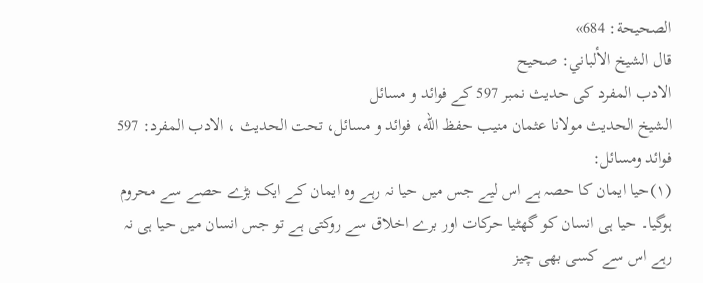الصحيحة: 684»
قال الشيخ الألباني: صحيح
الادب المفرد کی حدیث نمبر 597 کے فوائد و مسائل
الشيخ الحديث مولانا عثمان منيب حفظ الله، فوائد و مسائل، تحت الحديث ، الادب المفرد: 597
فوائد ومسائل:
(۱)حیا ایمان کا حصہ ہے اس لیے جس میں حیا نہ رہے وہ ایمان کے ایک بڑے حصے سے محروم ہوگیا۔ حیا ہی انسان کو گھٹیا حرکات اور برے اخلاق سے روکتی ہے تو جس انسان میں حیا ہی نہ رہے اس سے کسی بھی چیز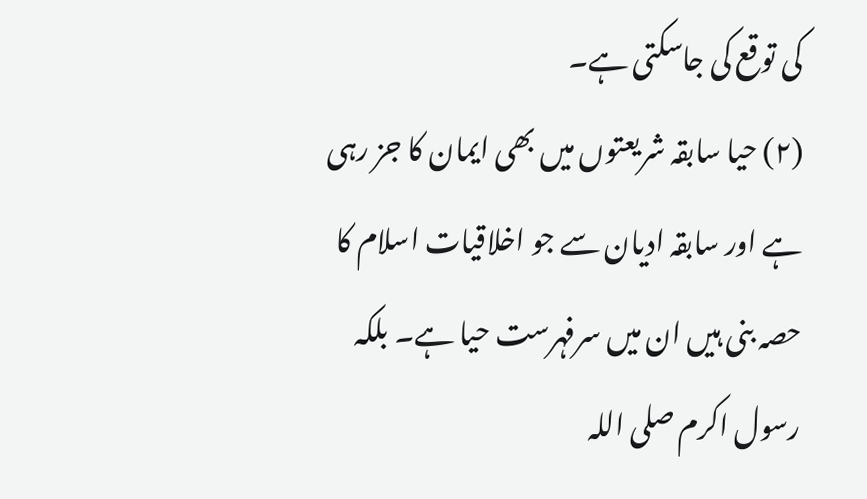کی توقع کی جاسکتی ہے۔
(۲) حیا سابقہ شریعتوں میں بھی ایمان کا جز رہی ہے اور سابقہ ادیان سے جو اخلاقیات اسلام کا حصہ بنی ہیں ان میں سرفہرست حیا ہے۔ بلکہ رسول اکرم صلی اللہ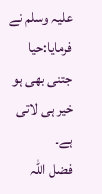علیہ وسلم نے فرمایا:حیا جتنی بھی ہو خیر ہی لاتی ہے۔
فضل اللہ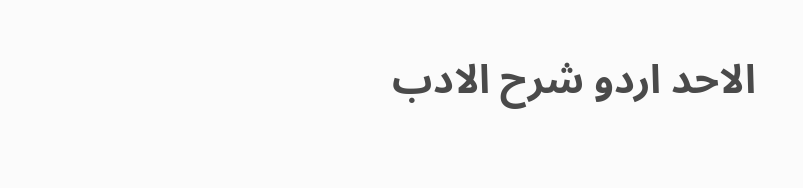الاحد اردو شرح الادب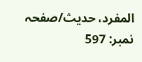المفرد، حدیث/صفحہ نمبر: 597